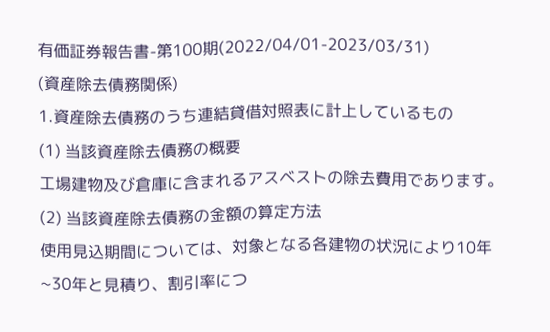有価証券報告書-第100期(2022/04/01-2023/03/31)
(資産除去債務関係)
1.資産除去債務のうち連結貸借対照表に計上しているもの
(1) 当該資産除去債務の概要
工場建物及び倉庫に含まれるアスベストの除去費用であります。
(2) 当該資産除去債務の金額の算定方法
使用見込期間については、対象となる各建物の状況により10年~30年と見積り、割引率につ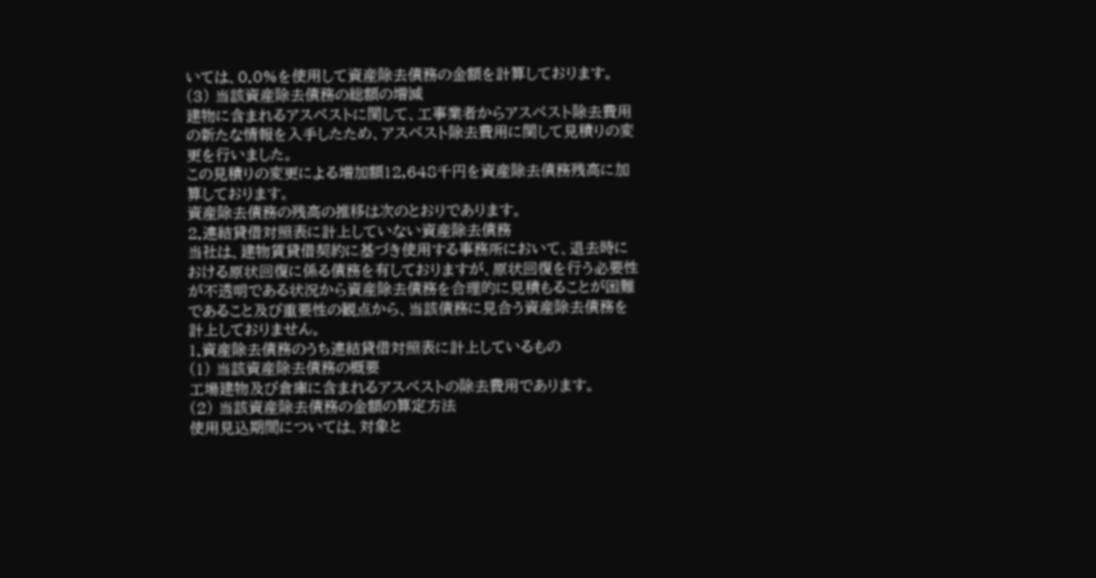いては、0.0%を使用して資産除去債務の金額を計算しております。
(3) 当該資産除去債務の総額の増減
建物に含まれるアスベストに関して、工事業者からアスベスト除去費用の新たな情報を入手したため、アスベスト除去費用に関して見積りの変更を行いました。
この見積りの変更による増加額12,648千円を資産除去債務残高に加算しております。
資産除去債務の残高の推移は次のとおりであります。
2.連結貸借対照表に計上していない資産除去債務
当社は、建物賃貸借契約に基づき使用する事務所において、退去時における原状回復に係る債務を有しておりますが、原状回復を行う必要性が不透明である状況から資産除去債務を合理的に見積もることが困難であること及び重要性の観点から、当該債務に見合う資産除去債務を計上しておりません。
1.資産除去債務のうち連結貸借対照表に計上しているもの
(1) 当該資産除去債務の概要
工場建物及び倉庫に含まれるアスベストの除去費用であります。
(2) 当該資産除去債務の金額の算定方法
使用見込期間については、対象と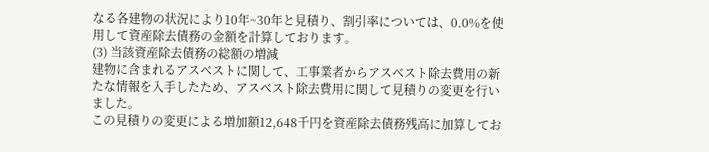なる各建物の状況により10年~30年と見積り、割引率については、0.0%を使用して資産除去債務の金額を計算しております。
(3) 当該資産除去債務の総額の増減
建物に含まれるアスベストに関して、工事業者からアスベスト除去費用の新たな情報を入手したため、アスベスト除去費用に関して見積りの変更を行いました。
この見積りの変更による増加額12,648千円を資産除去債務残高に加算してお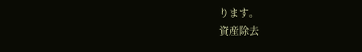ります。
資産除去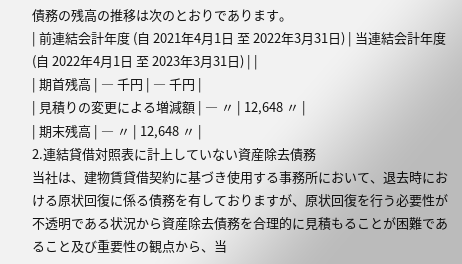債務の残高の推移は次のとおりであります。
| 前連結会計年度 (自 2021年4月1日 至 2022年3月31日) | 当連結会計年度 (自 2022年4月1日 至 2023年3月31日) | |
| 期首残高 | ― 千円 | ― 千円 |
| 見積りの変更による増減額 | ― 〃 | 12,648 〃 |
| 期末残高 | ― 〃 | 12,648 〃 |
2.連結貸借対照表に計上していない資産除去債務
当社は、建物賃貸借契約に基づき使用する事務所において、退去時における原状回復に係る債務を有しておりますが、原状回復を行う必要性が不透明である状況から資産除去債務を合理的に見積もることが困難であること及び重要性の観点から、当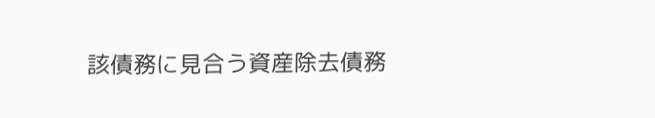該債務に見合う資産除去債務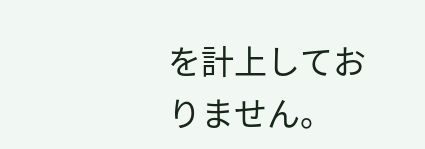を計上しておりません。